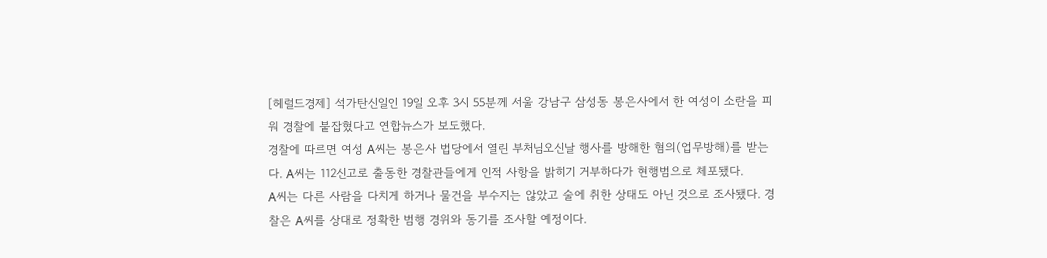[헤럴드경제] 석가탄신일인 19일 오후 3시 55분께 서울 강남구 삼성동 봉은사에서 한 여성이 소란을 피워 경찰에 붙잡혔다고 연합뉴스가 보도했다.
경찰에 따르면 여성 A씨는 봉은사 법당에서 열린 부처님오신날 행사를 방해한 혐의(업무방해)를 받는다. A씨는 112신고로 출동한 경찰관들에게 인적 사항을 밝히기 거부하다가 현행범으로 체포됐다.
A씨는 다른 사람을 다치게 하거나 물건을 부수지는 않았고 술에 취한 상태도 아닌 것으로 조사됐다. 경찰은 A씨를 상대로 정확한 범행 경위와 동기를 조사할 예정이다.